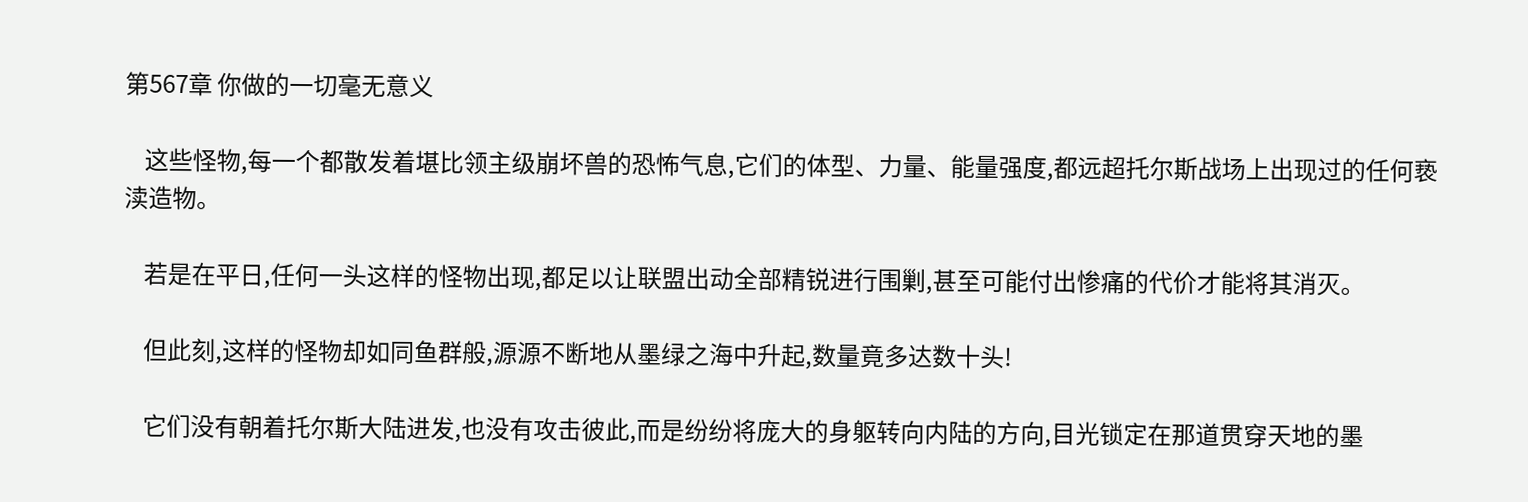第567章 你做的一切毫无意义

    这些怪物,每一个都散发着堪比领主级崩坏兽的恐怖气息,它们的体型、力量、能量强度,都远超托尔斯战场上出现过的任何亵渎造物。

    若是在平日,任何一头这样的怪物出现,都足以让联盟出动全部精锐进行围剿,甚至可能付出惨痛的代价才能将其消灭。

    但此刻,这样的怪物却如同鱼群般,源源不断地从墨绿之海中升起,数量竟多达数十头!

    它们没有朝着托尔斯大陆进发,也没有攻击彼此,而是纷纷将庞大的身躯转向内陆的方向,目光锁定在那道贯穿天地的墨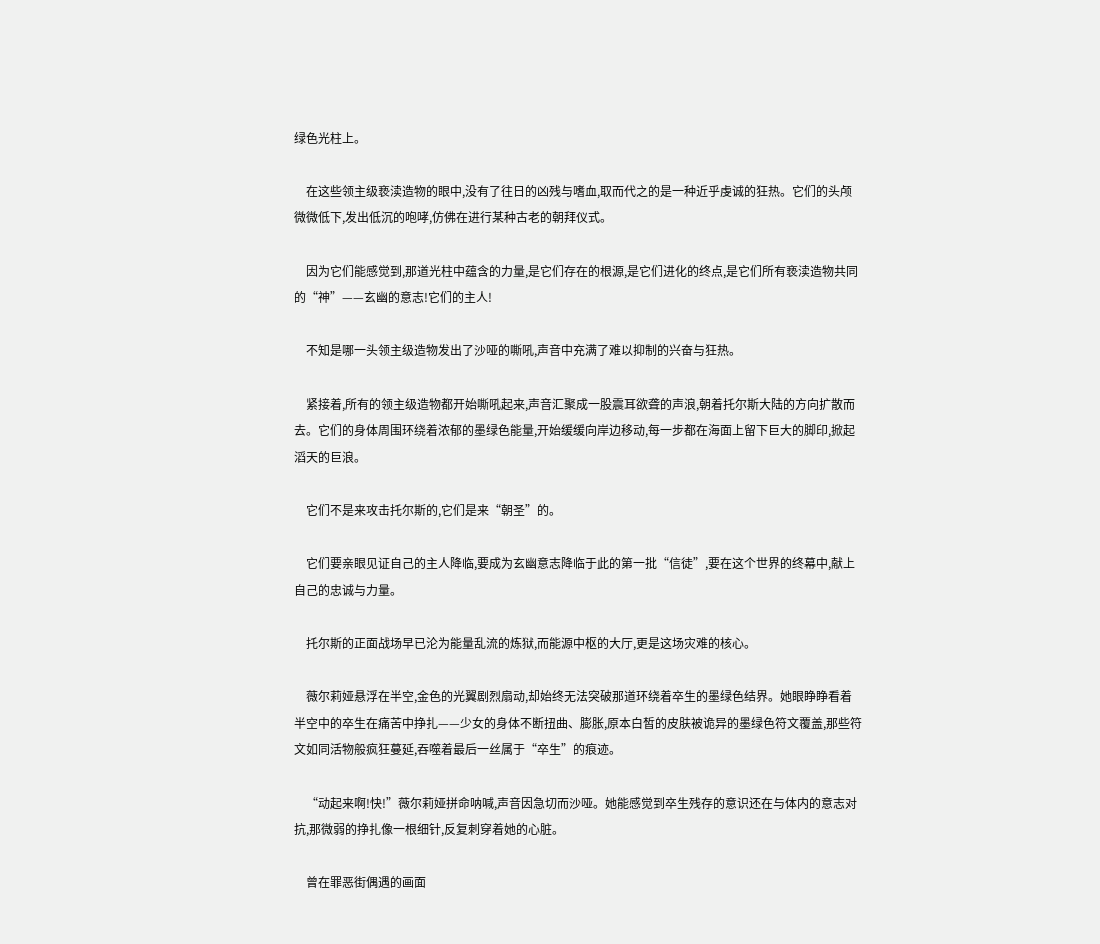绿色光柱上。

    在这些领主级亵渎造物的眼中,没有了往日的凶残与嗜血,取而代之的是一种近乎虔诚的狂热。它们的头颅微微低下,发出低沉的咆哮,仿佛在进行某种古老的朝拜仪式。

    因为它们能感觉到,那道光柱中蕴含的力量,是它们存在的根源,是它们进化的终点,是它们所有亵渎造物共同的“神”——玄幽的意志!它们的主人!

    不知是哪一头领主级造物发出了沙哑的嘶吼,声音中充满了难以抑制的兴奋与狂热。

    紧接着,所有的领主级造物都开始嘶吼起来,声音汇聚成一股震耳欲聋的声浪,朝着托尔斯大陆的方向扩散而去。它们的身体周围环绕着浓郁的墨绿色能量,开始缓缓向岸边移动,每一步都在海面上留下巨大的脚印,掀起滔天的巨浪。

    它们不是来攻击托尔斯的,它们是来“朝圣”的。

    它们要亲眼见证自己的主人降临,要成为玄幽意志降临于此的第一批“信徒”,要在这个世界的终幕中,献上自己的忠诚与力量。

    托尔斯的正面战场早已沦为能量乱流的炼狱,而能源中枢的大厅,更是这场灾难的核心。

    薇尔莉娅悬浮在半空,金色的光翼剧烈扇动,却始终无法突破那道环绕着卒生的墨绿色结界。她眼睁睁看着半空中的卒生在痛苦中挣扎——少女的身体不断扭曲、膨胀,原本白皙的皮肤被诡异的墨绿色符文覆盖,那些符文如同活物般疯狂蔓延,吞噬着最后一丝属于“卒生”的痕迹。

    “动起来啊!快!”薇尔莉娅拼命呐喊,声音因急切而沙哑。她能感觉到卒生残存的意识还在与体内的意志对抗,那微弱的挣扎像一根细针,反复刺穿着她的心脏。

    曾在罪恶街偶遇的画面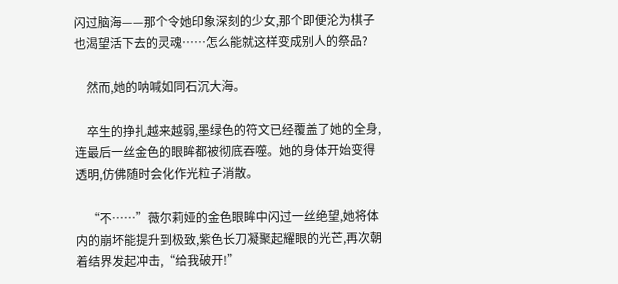闪过脑海——那个令她印象深刻的少女,那个即便沦为棋子也渴望活下去的灵魂……怎么能就这样变成别人的祭品?

    然而,她的呐喊如同石沉大海。

    卒生的挣扎越来越弱,墨绿色的符文已经覆盖了她的全身,连最后一丝金色的眼眸都被彻底吞噬。她的身体开始变得透明,仿佛随时会化作光粒子消散。

    “不……”薇尔莉娅的金色眼眸中闪过一丝绝望,她将体内的崩坏能提升到极致,紫色长刀凝聚起耀眼的光芒,再次朝着结界发起冲击,“给我破开!”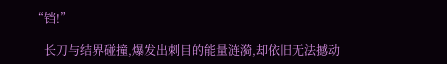“铛!”

    长刀与结界碰撞,爆发出刺目的能量涟漪,却依旧无法撼动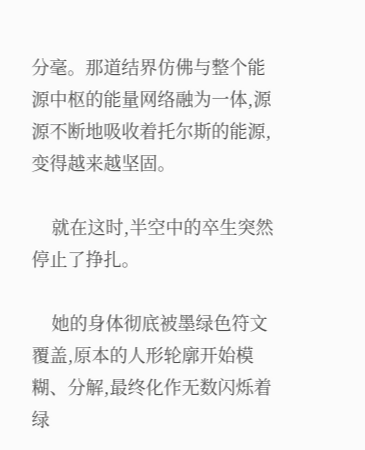分毫。那道结界仿佛与整个能源中枢的能量网络融为一体,源源不断地吸收着托尔斯的能源,变得越来越坚固。

    就在这时,半空中的卒生突然停止了挣扎。

    她的身体彻底被墨绿色符文覆盖,原本的人形轮廓开始模糊、分解,最终化作无数闪烁着绿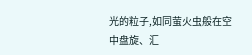光的粒子,如同萤火虫般在空中盘旋、汇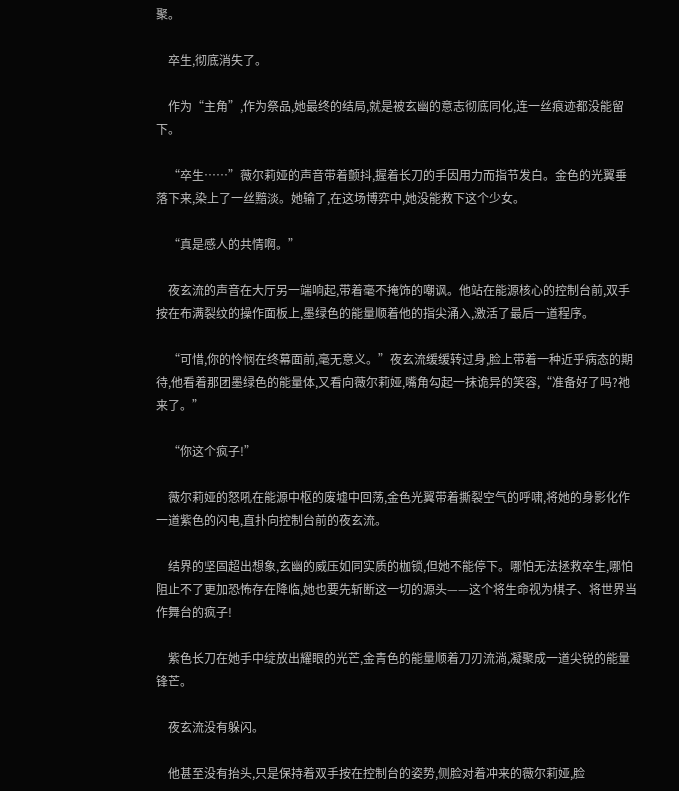聚。

    卒生,彻底消失了。

    作为“主角”,作为祭品,她最终的结局,就是被玄幽的意志彻底同化,连一丝痕迹都没能留下。

    “卒生……”薇尔莉娅的声音带着颤抖,握着长刀的手因用力而指节发白。金色的光翼垂落下来,染上了一丝黯淡。她输了,在这场博弈中,她没能救下这个少女。

    “真是感人的共情啊。”

    夜玄流的声音在大厅另一端响起,带着毫不掩饰的嘲讽。他站在能源核心的控制台前,双手按在布满裂纹的操作面板上,墨绿色的能量顺着他的指尖涌入,激活了最后一道程序。

    “可惜,你的怜悯在终幕面前,毫无意义。”夜玄流缓缓转过身,脸上带着一种近乎病态的期待,他看着那团墨绿色的能量体,又看向薇尔莉娅,嘴角勾起一抹诡异的笑容,“准备好了吗?祂来了。”

    “你这个疯子!”

    薇尔莉娅的怒吼在能源中枢的废墟中回荡,金色光翼带着撕裂空气的呼啸,将她的身影化作一道紫色的闪电,直扑向控制台前的夜玄流。

    结界的坚固超出想象,玄幽的威压如同实质的枷锁,但她不能停下。哪怕无法拯救卒生,哪怕阻止不了更加恐怖存在降临,她也要先斩断这一切的源头——这个将生命视为棋子、将世界当作舞台的疯子!

    紫色长刀在她手中绽放出耀眼的光芒,金青色的能量顺着刀刃流淌,凝聚成一道尖锐的能量锋芒。

    夜玄流没有躲闪。

    他甚至没有抬头,只是保持着双手按在控制台的姿势,侧脸对着冲来的薇尔莉娅,脸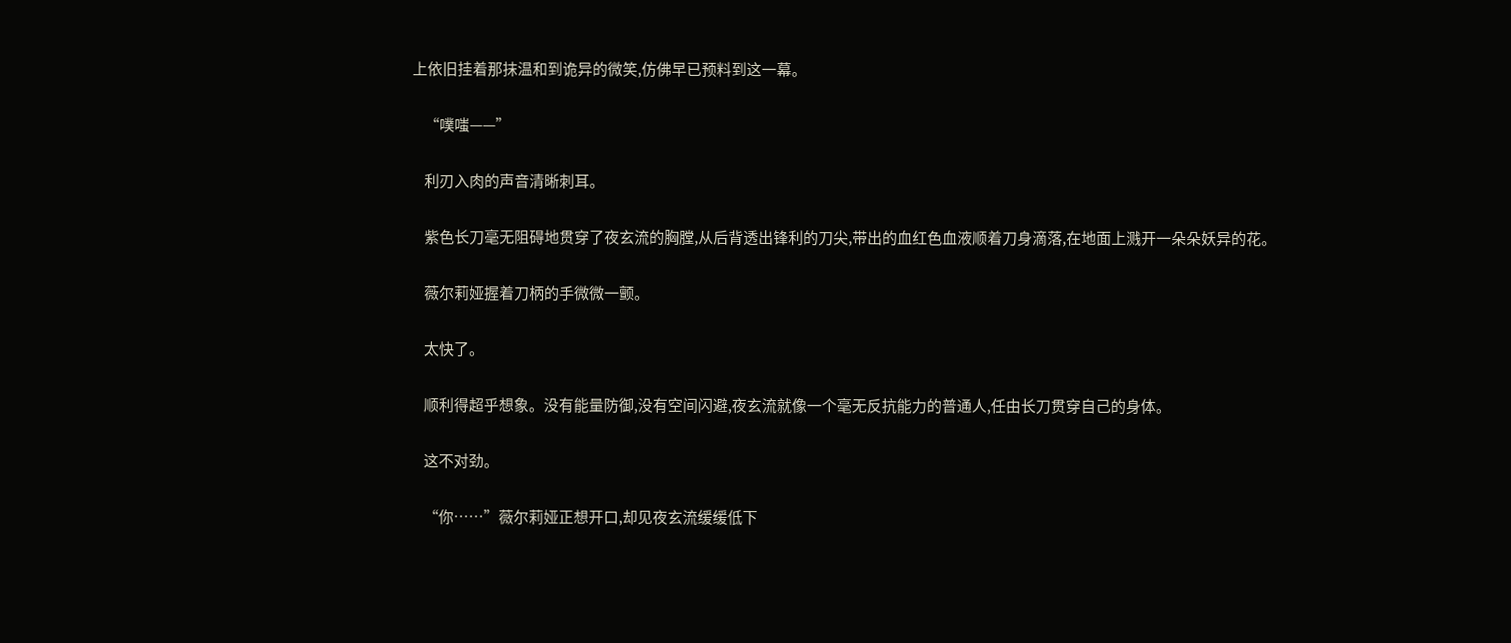上依旧挂着那抹温和到诡异的微笑,仿佛早已预料到这一幕。

    “噗嗤——”

    利刃入肉的声音清晰刺耳。

    紫色长刀毫无阻碍地贯穿了夜玄流的胸膛,从后背透出锋利的刀尖,带出的血红色血液顺着刀身滴落,在地面上溅开一朵朵妖异的花。

    薇尔莉娅握着刀柄的手微微一颤。

    太快了。

    顺利得超乎想象。没有能量防御,没有空间闪避,夜玄流就像一个毫无反抗能力的普通人,任由长刀贯穿自己的身体。

    这不对劲。

    “你……”薇尔莉娅正想开口,却见夜玄流缓缓低下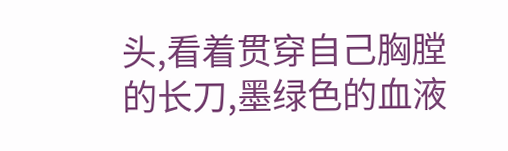头,看着贯穿自己胸膛的长刀,墨绿色的血液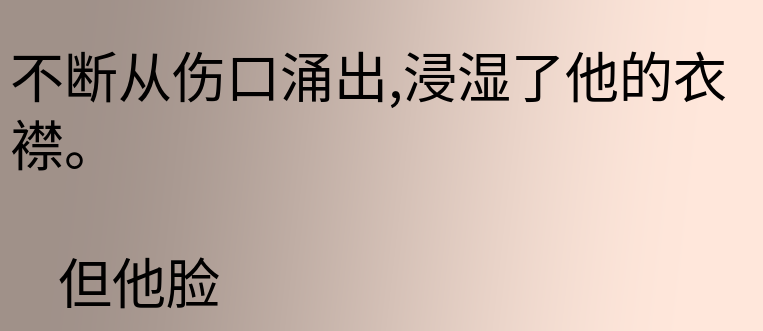不断从伤口涌出,浸湿了他的衣襟。

    但他脸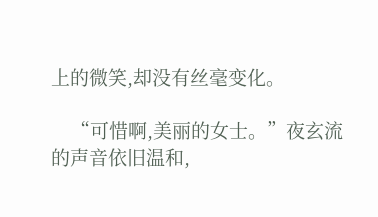上的微笑,却没有丝毫变化。

    “可惜啊,美丽的女士。”夜玄流的声音依旧温和,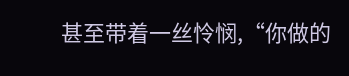甚至带着一丝怜悯,“你做的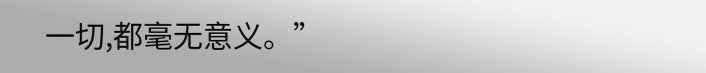一切,都毫无意义。”